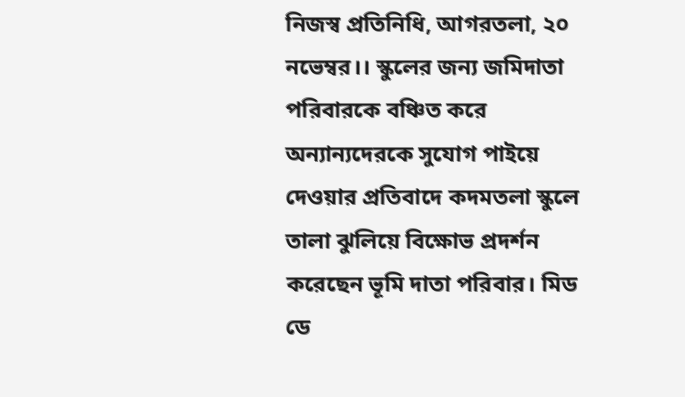নিজস্ব প্রতিনিধি, আগরতলা, ২০ নভেম্বর।। স্কুলের জন্য জমিদাতা পরিবারকে বঞ্চিত করে অন্যান্যদেরকে সুযোগ পাইয়ে দেওয়ার প্রতিবাদে কদমতলা স্কুলে তালা ঝুলিয়ে বিক্ষোভ প্রদর্শন করেছেন ভূমি দাতা পরিবার। মিড ডে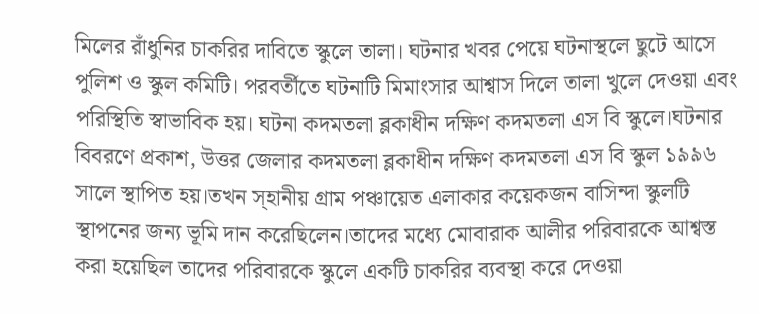মিলের রাঁধুনির চাকরির দাবিতে স্কুলে তালা। ঘটনার খবর পেয়ে ঘটনাস্থলে ছুটে আসে পুলিশ ও স্কুল কমিটি। পরবর্তীতে ঘটনাটি মিমাংসার আশ্বাস দিলে তালা খুলে দেওয়া এবং পরিস্থিতি স্বাভাবিক হয়। ঘটনা কদমতলা ব্লকাধীন দক্ষিণ কদমতলা এস বি স্কুলে।ঘটনার বিবরণে প্রকাশ, উত্তর জেলার কদমতলা ব্লকাধীন দক্ষিণ কদমতলা এস বি স্কুল ১৯৯৬ সালে স্থাপিত হয়।তখন স্হানীয় গ্রাম পঞ্চায়েত এলাকার কয়েকজন বাসিন্দা স্কুলটি স্থাপনের জন্য ভূমি দান করেছিলেন।তাদের মধ্যে মোবারাক আলীর পরিবারকে আশ্বস্ত করা হয়েছিল তাদের পরিবারকে স্কুলে একটি চাকরির ব্যবস্থা করে দেওয়া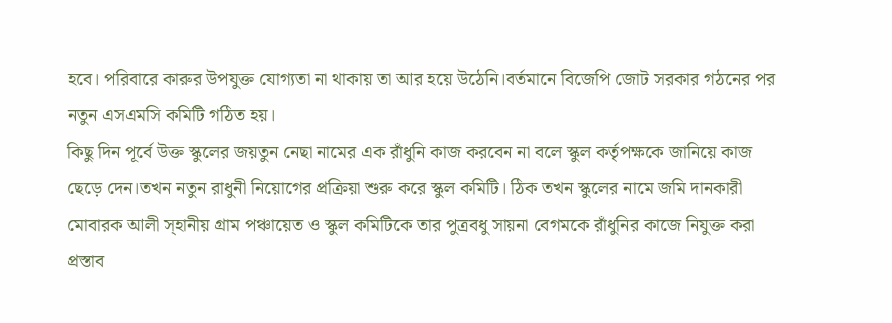হবে। পরিবারে কারুর উপযুক্ত যোগ্যতা না থাকায় তা আর হয়ে উঠেনি।বর্তমানে বিজেপি জোট সরকার গঠনের পর নতুন এসএমসি কমিটি গঠিত হয়।
কিছু দিন পূর্বে উক্ত স্কুলের জয়তুন নেছা নামের এক রাঁধুনি কাজ করবেন না বলে স্কুল কর্তৃপক্ষকে জানিয়ে কাজ ছেড়ে দেন।তখন নতুন রাধুনী নিয়োগের প্রক্রিয়া শুরু করে স্কুল কমিটি। ঠিক তখন স্কুলের নামে জমি দানকারী মোবারক আলী স্হানীয় গ্রাম পঞ্চায়েত ও স্কুল কমিটিকে তার পুত্রবধু সায়না বেগমকে রাঁধুনির কাজে নিযুক্ত করা প্রস্তাব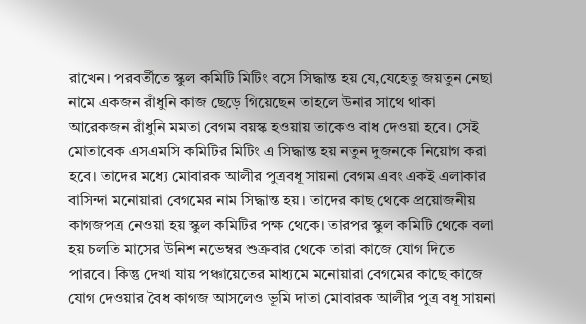রাখেন। পরবর্তীতে স্কুল কমিটি মিটিং বসে সিদ্ধান্ত হয় যে,যেহেতু জয়তুন নেছা নামে একজন রাঁধুনি কাজ ছেড়ে গিয়েছেন তাহলে উনার সাথে থাকা আরেকজন রাঁধুনি মমতা বেগম বয়স্ক হওয়ায় তাকেও বাধ দেওয়া হবে। সেই মোতাবেক এসএমসি কমিটির মিটিং এ সিদ্ধান্ত হয় নতুন দুজনকে নিয়োগ করা হবে। তাদের মধ্যে মোবারক আলীর পুত্রবধূ সায়না বেগম এবং একই এলাকার বাসিন্দা মনোয়ারা বেগমের নাম সিদ্ধান্ত হয়। তাদের কাছ থেকে প্রয়োজনীয় কাগজপত্র নেওয়া হয় স্কুল কমিটির পক্ষ থেকে। তারপর স্কুল কমিটি থেকে বলা হয় চলতি মাসের উনিশ নভেম্বর শুক্রবার থেকে তারা কাজে যোগ দিতে পারবে। কিন্তু দেখা যায় পঞ্চায়েতের মাধ্যমে মনোয়ারা বেগমের কাছে কাজে যোগ দেওয়ার বৈধ কাগজ আসলেও ভূমি দাতা মোবারক আলীর পুত্র বধূ সায়না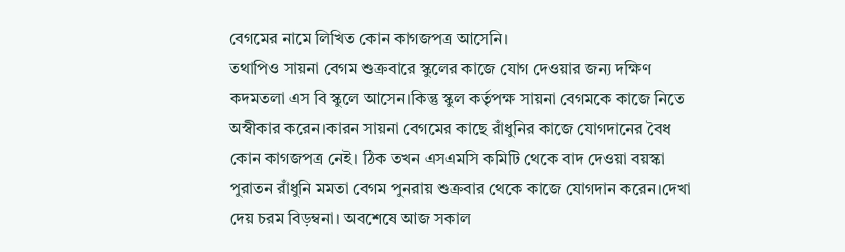বেগমের নামে লিখিত কোন কাগজপত্র আসেনি।
তথাপিও সায়না বেগম শুক্রবারে স্কুলের কাজে যোগ দেওয়ার জন্য দক্ষিণ কদমতলা এস বি স্কুলে আসেন।কিন্তু স্কুল কর্তৃপক্ষ সায়না বেগমকে কাজে নিতে অস্বীকার করেন।কারন সায়না বেগমের কাছে রাঁধুনির কাজে যোগদানের বৈধ কোন কাগজপত্র নেই। ঠিক তখন এসএমসি কমিটি থেকে বাদ দেওয়া বয়স্কা পুরাতন রাঁধুনি মমতা বেগম পুনরায় শুক্রবার থেকে কাজে যোগদান করেন।দেখা দেয় চরম বিড়ম্বনা। অবশেষে আজ সকাল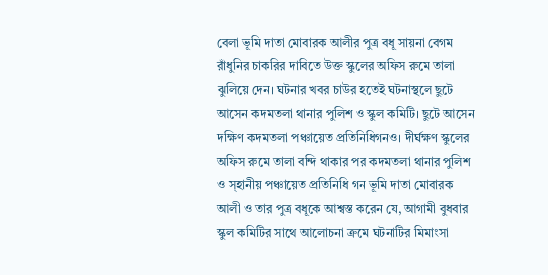বেলা ভূমি দাতা মোবারক আলীর পুত্র বধূ সায়না বেগম রাঁধুনির চাকরির দাবিতে উক্ত স্কুলের অফিস রুমে তালা ঝুলিয়ে দেন। ঘটনার খবর চাউর হতেই ঘটনাস্থলে ছুটে আসেন কদমতলা থানার পুলিশ ও স্কুল কমিটি। ছুটে আসেন দক্ষিণ কদমতলা পঞ্চায়েত প্রতিনিধিগনও। দীর্ঘক্ষণ স্কুলের অফিস রুমে তালা বন্দি থাকার পর কদমতলা থানার পুলিশ ও স্হানীয় পঞ্চায়েত প্রতিনিধি গন ভূমি দাতা মোবারক আলী ও তার পুত্র বধূকে আশ্বস্ত করেন যে, আগামী বুধবার স্কুল কমিটির সাথে আলোচনা ক্রমে ঘটনাটির মিমাংসা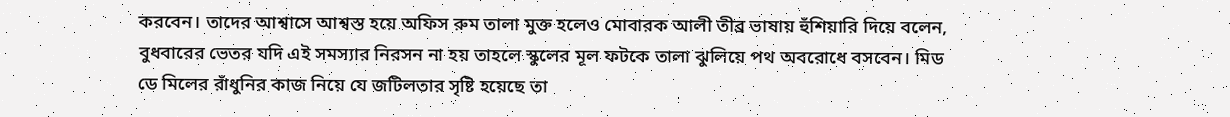করবেন। তাদের আশ্বাসে আশ্বস্ত হয়ে অফিস রুম তালা মুক্ত হলেও মোবারক আলী তীব্র ভাষায় হুঁশিয়ারি দিয়ে বলেন, বুধবারের ভেতর যদি এই সমস্যার নিরসন না হয় তাহলে স্কুলের মূল ফটকে তালা ঝুলিয়ে পথ অবরোধে বসবেন। মিড ডে মিলের রাঁধুনির কাজ নিয়ে যে জটিলতার সৃষ্টি হয়েছে তা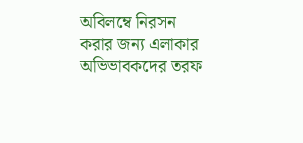অবিলম্বে নিরসন করার জন্য এলাকার অভিভাবকদের তরফ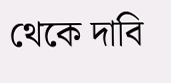থেকে দাবি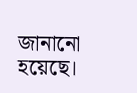জানানো হয়েছে।